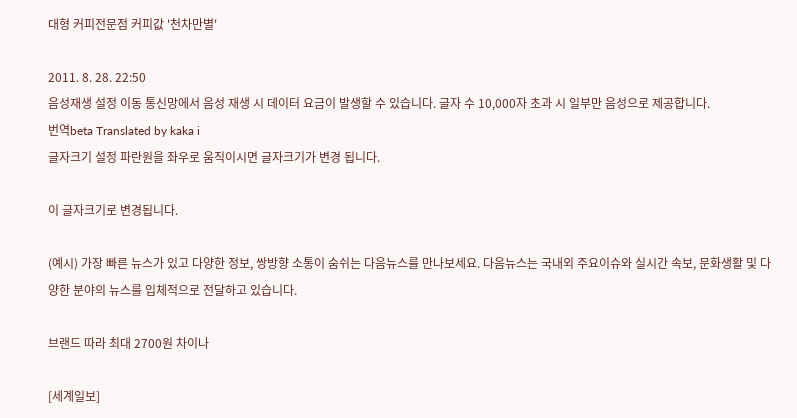대형 커피전문점 커피값 '천차만별'

2011. 8. 28. 22:50
음성재생 설정 이동 통신망에서 음성 재생 시 데이터 요금이 발생할 수 있습니다. 글자 수 10,000자 초과 시 일부만 음성으로 제공합니다.
번역beta Translated by kaka i
글자크기 설정 파란원을 좌우로 움직이시면 글자크기가 변경 됩니다.

이 글자크기로 변경됩니다.

(예시) 가장 빠른 뉴스가 있고 다양한 정보, 쌍방향 소통이 숨쉬는 다음뉴스를 만나보세요. 다음뉴스는 국내외 주요이슈와 실시간 속보, 문화생활 및 다양한 분야의 뉴스를 입체적으로 전달하고 있습니다.

브랜드 따라 최대 2700원 차이나

[세계일보]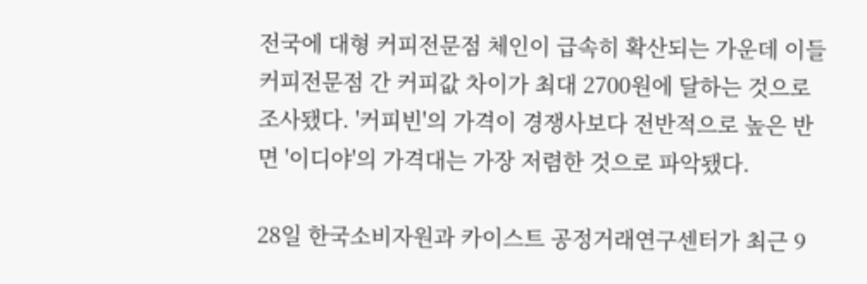전국에 대형 커피전문점 체인이 급속히 확산되는 가운데 이들 커피전문점 간 커피값 차이가 최대 2700원에 달하는 것으로 조사됐다. '커피빈'의 가격이 경쟁사보다 전반적으로 높은 반면 '이디야'의 가격대는 가장 저렴한 것으로 파악됐다.

28일 한국소비자원과 카이스트 공정거래연구센터가 최근 9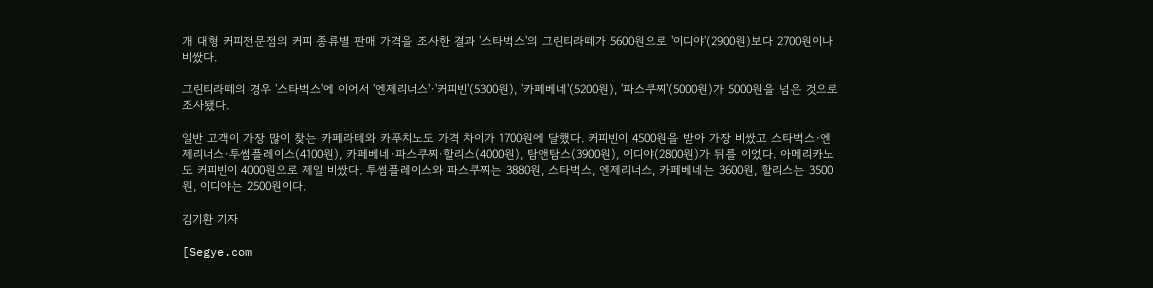개 대형 커피전문점의 커피 종류별 판매 가격을 조사한 결과 '스타벅스'의 그린티라떼가 5600원으로 '이디야'(2900원)보다 2700원이나 비쌌다.

그린티라떼의 경우 '스타벅스'에 이어서 '엔제리너스'·'커피빈'(5300원), '카페베네'(5200원), '파스쿠찌'(5000원)가 5000원을 넘은 것으로 조사됐다.

일반 고객이 가장 많이 찾는 카페라테와 카푸치노도 가격 차이가 1700원에 달했다. 커피빈이 4500원을 받아 가장 비쌌고 스타벅스·엔제리너스·투썸플레이스(4100원), 카페베네·파스쿠찌·할리스(4000원), 탐앤탐스(3900원), 이디야(2800원)가 뒤를 이었다. 아메리카노도 커피빈이 4000원으로 제일 비쌌다. 투썸플레이스와 파스쿠찌는 3880원, 스타벅스, 엔제리너스, 카페베네는 3600원, 할리스는 3500원, 이디야는 2500원이다.

김기환 기자

[Segye.com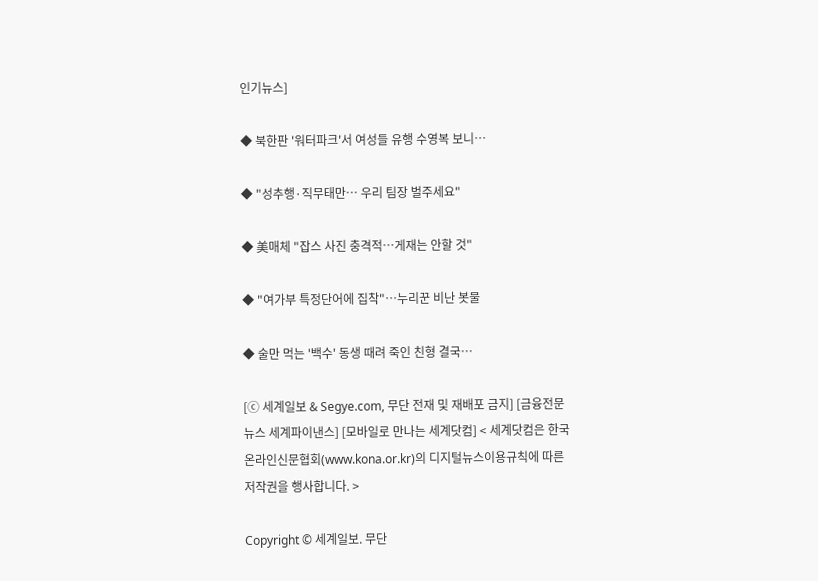인기뉴스]

◆ 북한판 '워터파크'서 여성들 유행 수영복 보니…

◆ "성추행·직무태만… 우리 팀장 벌주세요"

◆ 美매체 "잡스 사진 충격적…게재는 안할 것"

◆ "여가부 특정단어에 집착"…누리꾼 비난 봇물

◆ 술만 먹는 '백수' 동생 때려 죽인 친형 결국…

[ⓒ 세계일보 & Segye.com, 무단 전재 및 재배포 금지] [금융전문뉴스 세계파이낸스] [모바일로 만나는 세계닷컴] < 세계닷컴은 한국온라인신문협회(www.kona.or.kr)의 디지털뉴스이용규칙에 따른 저작권을 행사합니다. >

Copyright © 세계일보. 무단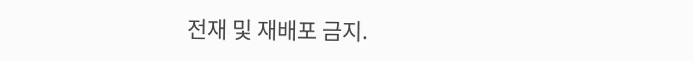전재 및 재배포 금지.